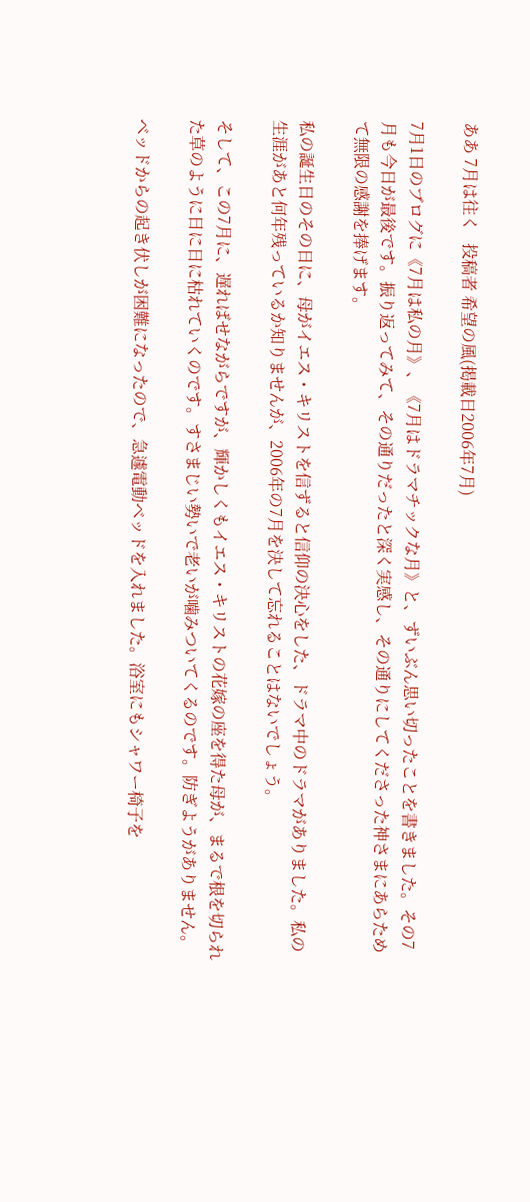ああ 7月は往く   投稿者 希望の風(掲載日2006年7月)

7月1日のブログに《7月は私の月》、《7月はドラマチックな月》と、ずいぶん思い切ったことを書きました。その7月も今日が最後です。振り返ってみて、その通りだったと深く実感し、その通りにしてくださった神さまにあらためて無限の感謝を捧げます。

私の誕生日のその日に、母がイエス・キリストを信ずると信仰の決心をした、ドラマ中のドラマがありました。私の生涯があと何年残っているか知りませんが、2006年の7月を決して忘れることはないでしょう。

そして、この7月に、遅ればせながらですが、輝かしくもイエス・キリストの花嫁の座を得た母が、まるで根を切られた草のように日に日に枯れていくのです。すさまじい勢いで老いが噛みついてくるのです。防ぎようがありません。

ベッドからの起き伏しが困難になったので、急遽電動ベッドを入れました。浴室にもシャワー椅子を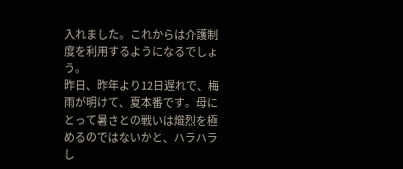入れました。これからは介護制度を利用するようになるでしょう。
昨日、昨年より12日遅れで、梅雨が明けて、夏本番です。母にとって暑さとの戦いは熾烈を極めるのではないかと、ハラハラし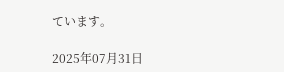ています。

2025年07月31日